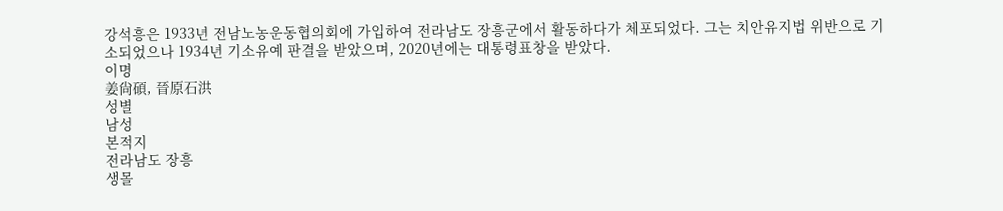강석흥은 1933년 전남노농운동협의회에 가입하여 전라남도 장흥군에서 활동하다가 체포되었다. 그는 치안유지법 위반으로 기소되었으나 1934년 기소유예 판결을 받았으며, 2020년에는 대통령표창을 받았다.
이명
姜尙碩, 晉原石洪
성별
남성
본적지
전라남도 장흥
생몰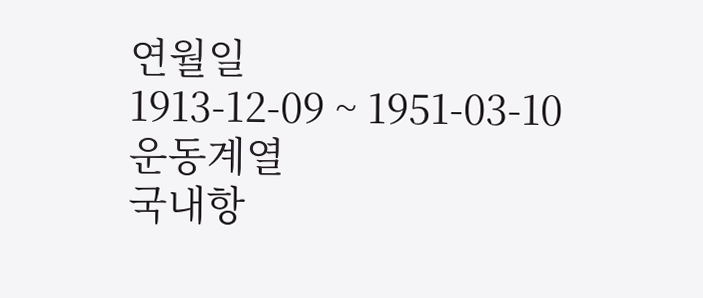연월일
1913-12-09 ~ 1951-03-10
운동계열
국내항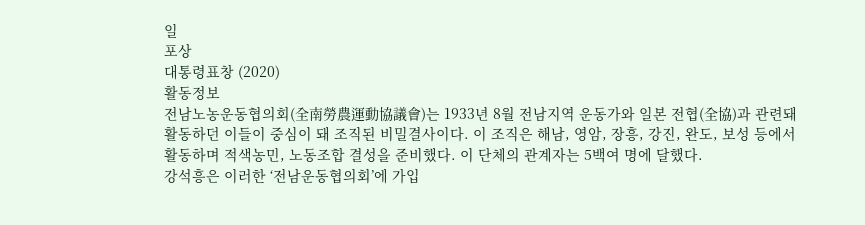일
포상
대통령표창 (2020)
활동정보
전남노농운동협의회(全南勞農運動協議會)는 1933년 8월 전남지역 운동가와 일본 전협(全協)과 관련돼 활동하던 이들이 중심이 돼 조직된 비밀결사이다. 이 조직은 해남, 영암, 장흥, 강진, 완도, 보성 등에서 활동하며 적색농민, 노동조합 결성을 준비했다. 이 단체의 관계자는 5백여 명에 달했다.
강석흥은 이러한 ‘전남운동협의회’에 가입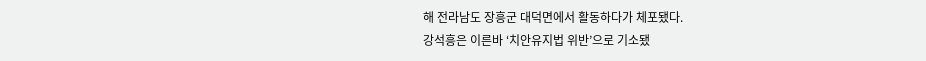해 전라남도 장흥군 대덕면에서 활동하다가 체포됐다.
강석흥은 이른바 ‘치안유지법 위반’으로 기소됐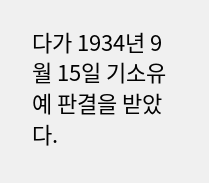다가 1934년 9월 15일 기소유예 판결을 받았다.